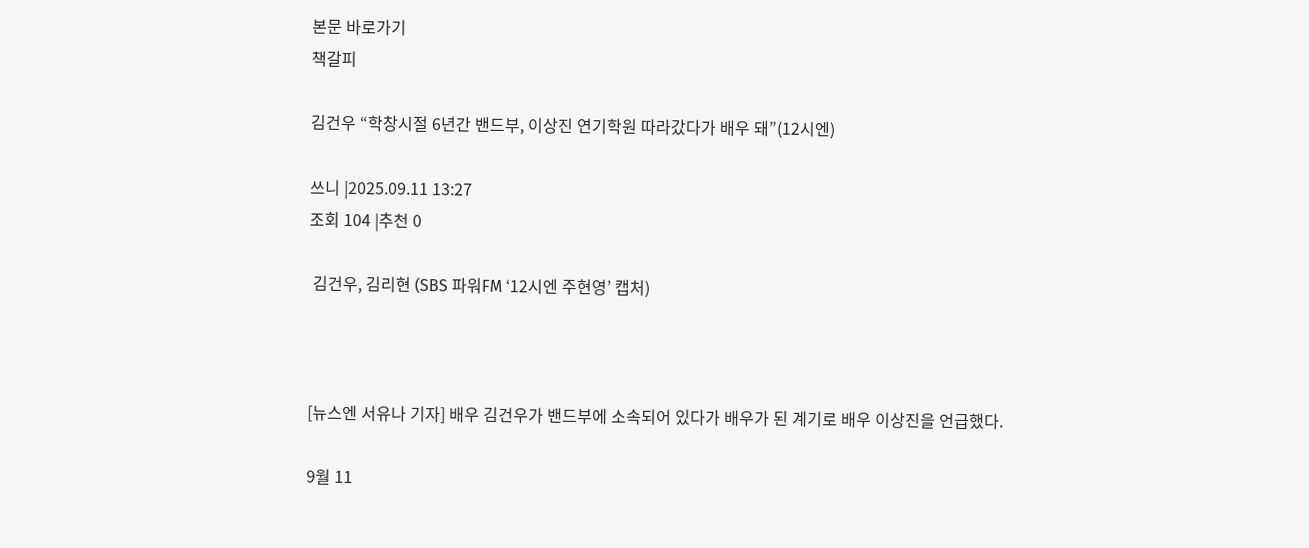본문 바로가기
책갈피

김건우 “학창시절 6년간 밴드부, 이상진 연기학원 따라갔다가 배우 돼”(12시엔)

쓰니 |2025.09.11 13:27
조회 104 |추천 0

 김건우, 김리현 (SBS 파워FM ‘12시엔 주현영’ 캡처)



[뉴스엔 서유나 기자] 배우 김건우가 밴드부에 소속되어 있다가 배우가 된 계기로 배우 이상진을 언급했다.

9월 11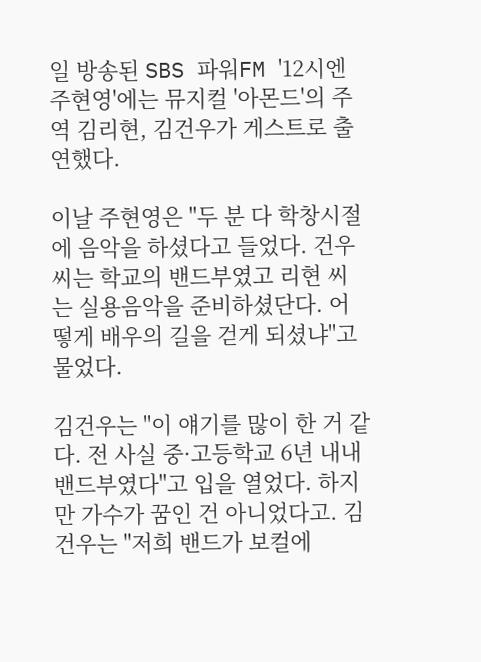일 방송된 SBS 파워FM '12시엔 주현영'에는 뮤지컬 '아몬드'의 주역 김리현, 김건우가 게스트로 출연했다.

이날 주현영은 "두 분 다 학창시절에 음악을 하셨다고 들었다. 건우 씨는 학교의 밴드부였고 리현 씨는 실용음악을 준비하셨단다. 어떻게 배우의 길을 걷게 되셨냐"고 물었다.

김건우는 "이 얘기를 많이 한 거 같다. 전 사실 중·고등학교 6년 내내 밴드부였다"고 입을 열었다. 하지만 가수가 꿈인 건 아니었다고. 김건우는 "저희 밴드가 보컬에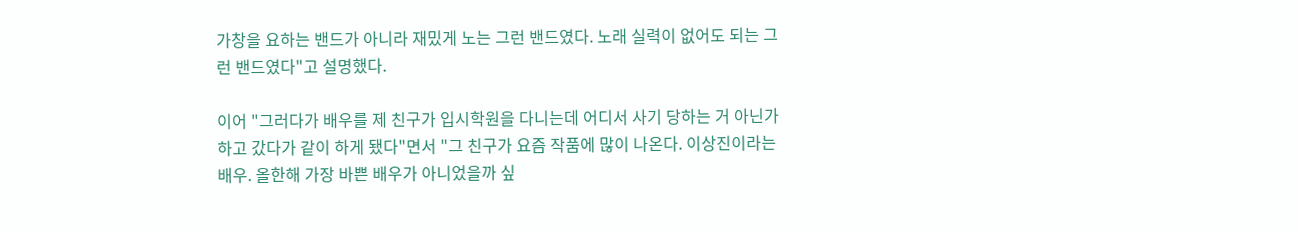가창을 요하는 밴드가 아니라 재밌게 노는 그런 밴드였다. 노래 실력이 없어도 되는 그런 밴드였다"고 설명했다.

이어 "그러다가 배우를 제 친구가 입시학원을 다니는데 어디서 사기 당하는 거 아닌가 하고 갔다가 같이 하게 됐다"면서 "그 친구가 요즘 작품에 많이 나온다. 이상진이라는 배우. 올한해 가장 바쁜 배우가 아니었을까 싶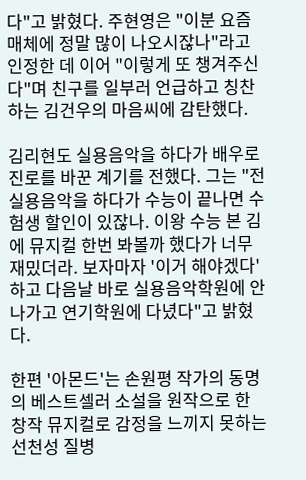다"고 밝혔다. 주현영은 "이분 요즘 매체에 정말 많이 나오시잖나"라고 인정한 데 이어 "이렇게 또 챙겨주신다"며 친구를 일부러 언급하고 칭찬하는 김건우의 마음씨에 감탄했다.

김리현도 실용음악을 하다가 배우로 진로를 바꾼 계기를 전했다. 그는 "전 실용음악을 하다가 수능이 끝나면 수험생 할인이 있잖나. 이왕 수능 본 김에 뮤지컬 한번 봐볼까 했다가 너무 재밌더라. 보자마자 '이거 해야겠다'하고 다음날 바로 실용음악학원에 안 나가고 연기학원에 다녔다"고 밝혔다.

한편 '아몬드'는 손원평 작가의 동명의 베스트셀러 소설을 원작으로 한 창작 뮤지컬로 감정을 느끼지 못하는 선천성 질병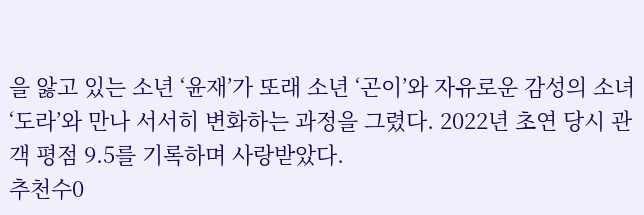을 앓고 있는 소년 ‘윤재’가 또래 소년 ‘곤이’와 자유로운 감성의 소녀 ‘도라’와 만나 서서히 변화하는 과정을 그렸다. 2022년 초연 당시 관객 평점 9.5를 기록하며 사랑받았다.
추천수0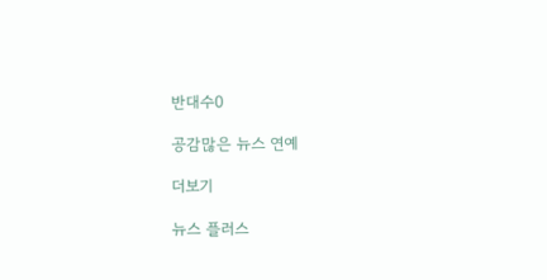반대수0

공감많은 뉴스 연예

더보기

뉴스 플러스